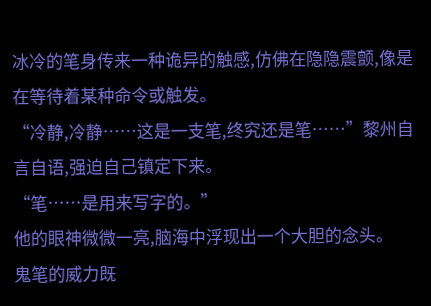冰冷的笔身传来一种诡异的触感,仿佛在隐隐震颤,像是在等待着某种命令或触发。
“冷静,冷静……这是一支笔,终究还是笔……”黎州自言自语,强迫自己镇定下来。
“笔……是用来写字的。”
他的眼神微微一亮,脑海中浮现出一个大胆的念头。
鬼笔的威力既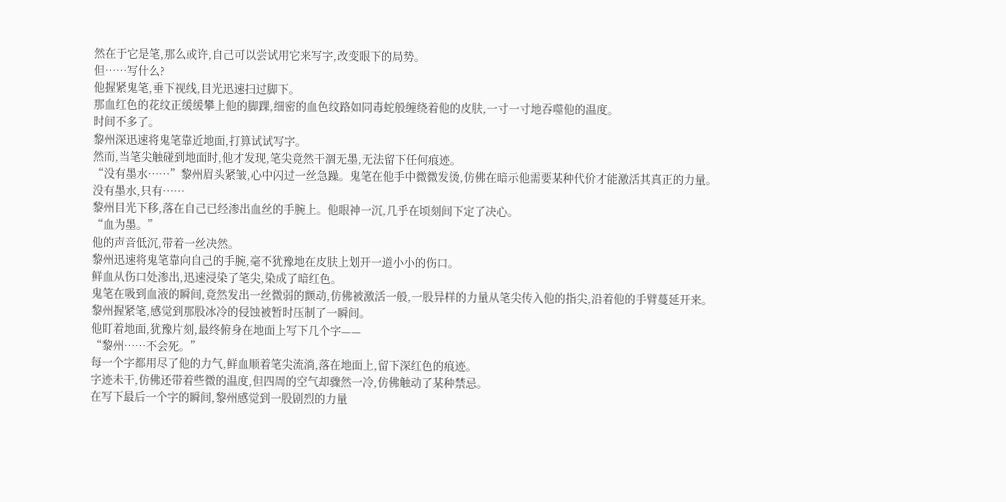然在于它是笔,那么或许,自己可以尝试用它来写字,改变眼下的局势。
但……写什么?
他握紧鬼笔,垂下视线,目光迅速扫过脚下。
那血红色的花纹正缓缓攀上他的脚踝,细密的血色纹路如同毒蛇般缠绕着他的皮肤,一寸一寸地吞噬他的温度。
时间不多了。
黎州深迅速将鬼笔靠近地面,打算试试写字。
然而,当笔尖触碰到地面时,他才发现,笔尖竟然干涸无墨,无法留下任何痕迹。
“没有墨水……”黎州眉头紧皱,心中闪过一丝急躁。鬼笔在他手中微微发烫,仿佛在暗示他需要某种代价才能激活其真正的力量。
没有墨水,只有……
黎州目光下移,落在自己已经渗出血丝的手腕上。他眼神一沉,几乎在顷刻间下定了决心。
“血为墨。”
他的声音低沉,带着一丝决然。
黎州迅速将鬼笔靠向自己的手腕,毫不犹豫地在皮肤上划开一道小小的伤口。
鲜血从伤口处渗出,迅速浸染了笔尖,染成了暗红色。
鬼笔在吸到血液的瞬间,竟然发出一丝微弱的颤动,仿佛被激活一般,一股异样的力量从笔尖传入他的指尖,沿着他的手臂蔓延开来。
黎州握紧笔,感觉到那股冰冷的侵蚀被暂时压制了一瞬间。
他盯着地面,犹豫片刻,最终俯身在地面上写下几个字——
“黎州……不会死。”
每一个字都用尽了他的力气,鲜血顺着笔尖流淌,落在地面上,留下深红色的痕迹。
字迹未干,仿佛还带着些微的温度,但四周的空气却骤然一冷,仿佛触动了某种禁忌。
在写下最后一个字的瞬间,黎州感觉到一股剧烈的力量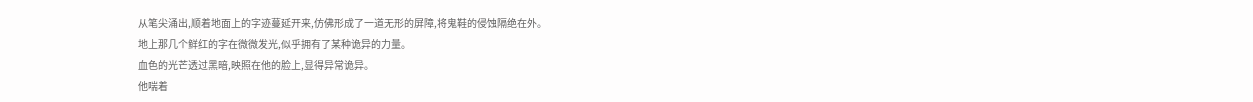从笔尖涌出,顺着地面上的字迹蔓延开来,仿佛形成了一道无形的屏障,将鬼鞋的侵蚀隔绝在外。
地上那几个鲜红的字在微微发光,似乎拥有了某种诡异的力量。
血色的光芒透过黑暗,映照在他的脸上,显得异常诡异。
他喘着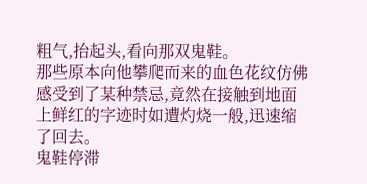粗气,抬起头,看向那双鬼鞋。
那些原本向他攀爬而来的血色花纹仿佛感受到了某种禁忌,竟然在接触到地面上鲜红的字迹时如遭灼烧一般,迅速缩了回去。
鬼鞋停滞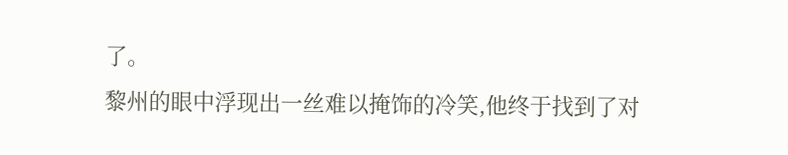了。
黎州的眼中浮现出一丝难以掩饰的冷笑,他终于找到了对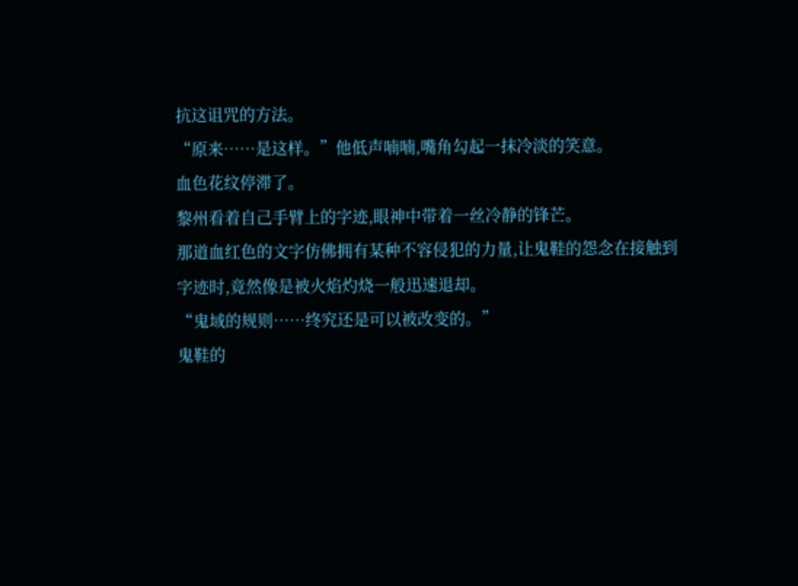抗这诅咒的方法。
“原来……是这样。”他低声喃喃,嘴角勾起一抹冷淡的笑意。
血色花纹停滞了。
黎州看着自己手臂上的字迹,眼神中带着一丝冷静的锋芒。
那道血红色的文字仿佛拥有某种不容侵犯的力量,让鬼鞋的怨念在接触到字迹时,竟然像是被火焰灼烧一般迅速退却。
“鬼域的规则……终究还是可以被改变的。”
鬼鞋的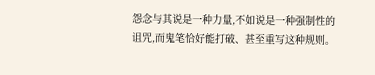怨念与其说是一种力量,不如说是一种强制性的诅咒,而鬼笔恰好能打破、甚至重写这种规则。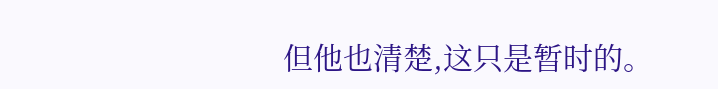但他也清楚,这只是暂时的。